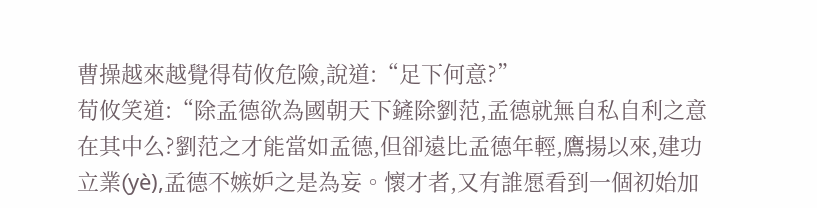曹操越來越覺得荀攸危險,說道:“足下何意?”
荀攸笑道:“除孟德欲為國朝天下鏟除劉范,孟德就無自私自利之意在其中么?劉范之才能當如孟德,但卻遠比孟德年輕,鷹揚以來,建功立業(yè),孟德不嫉妒之是為妄。懷才者,又有誰愿看到一個初始加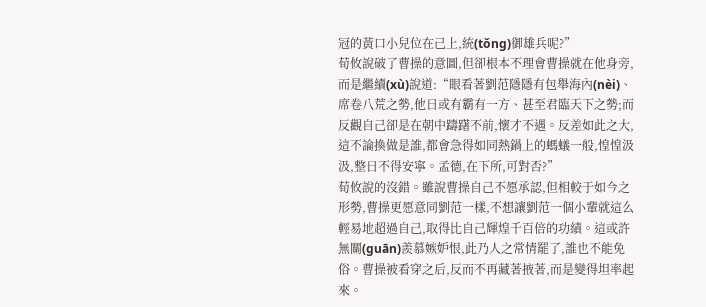冠的黃口小兒位在己上,統(tǒng)御雄兵呢?”
荀攸說破了曹操的意圖,但卻根本不理會曹操就在他身旁,而是繼續(xù)說道:“眼看著劉范隱隱有包舉海內(nèi)、席卷八荒之勢,他日或有霸有一方、甚至君臨天下之勢;而反觀自己卻是在朝中躊躇不前,懷才不遇。反差如此之大,這不論換做是誰,都會急得如同熱鍋上的螞蟻一般,惶惶汲汲,整日不得安寧。孟德,在下所,可對否?”
荀攸說的沒錯。雖說曹操自己不愿承認,但相較于如今之形勢,曹操更愿意同劉范一樣,不想讓劉范一個小輩就這么輕易地超過自己,取得比自己輝煌千百倍的功績。這或許無關(guān)羨慕嫉妒恨,此乃人之常情罷了,誰也不能免俗。曹操被看穿之后,反而不再藏著掖著,而是變得坦率起來。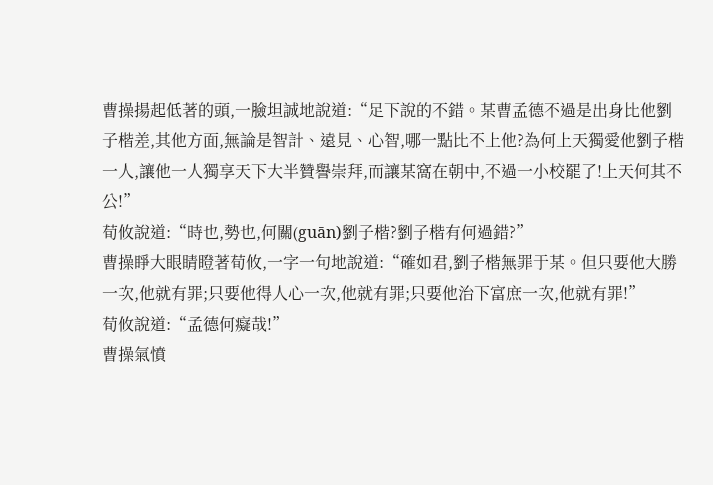曹操揚起低著的頭,一臉坦誠地說道:“足下說的不錯。某曹孟德不過是出身比他劉子楷差,其他方面,無論是智計、遠見、心智,哪一點比不上他?為何上天獨愛他劉子楷一人,讓他一人獨享天下大半贊譽崇拜,而讓某窩在朝中,不過一小校罷了!上天何其不公!”
荀攸說道:“時也,勢也,何關(guān)劉子楷?劉子楷有何過錯?”
曹操睜大眼睛瞪著荀攸,一字一句地說道:“確如君,劉子楷無罪于某。但只要他大勝一次,他就有罪;只要他得人心一次,他就有罪;只要他治下富庶一次,他就有罪!”
荀攸說道:“孟德何癡哉!”
曹操氣憤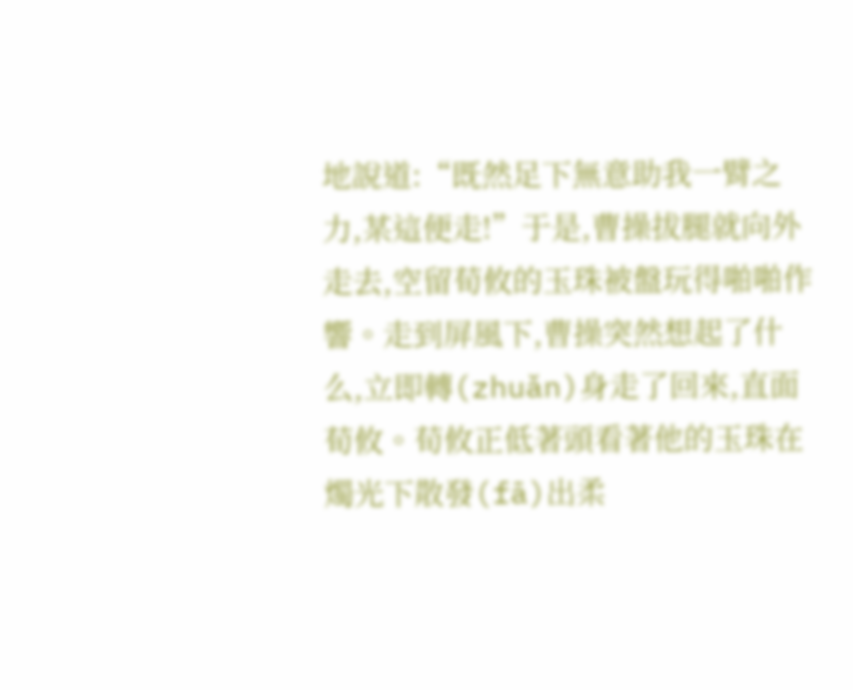地說道:“既然足下無意助我一臂之力,某這便走!”于是,曹操拔腿就向外走去,空留荀攸的玉珠被盤玩得啪啪作響。走到屏風下,曹操突然想起了什么,立即轉(zhuǎn)身走了回來,直面荀攸。荀攸正低著頭看著他的玉珠在燭光下散發(fā)出柔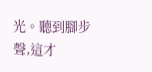光。聽到腳步聲,這才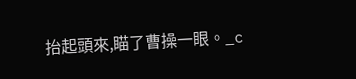抬起頭來,瞄了曹操一眼。_c